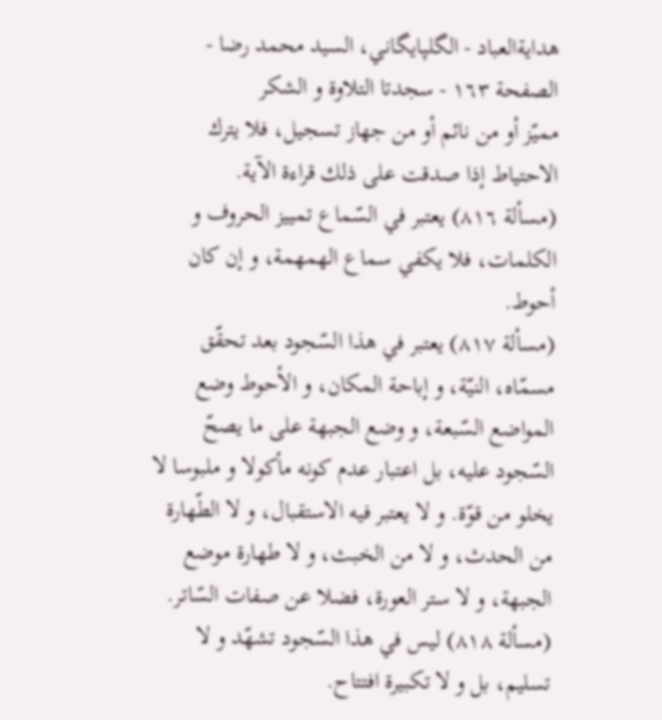هدايةالعباد - الگلپايگاني، السيد محمد رضا - الصفحة ١٦٣ - سجدتا التلاوة و الشكر
مميّز أو من نائم أو من جهاز تسجيل، فلا يترك الاحتياط إذا صدقت على ذلك قراءة الآية.
(مسألة ٨١٦) يعتبر في السّماع تمييز الحروف و الكلمات، فلا يكفي سماع الهمهمة، و إن كان أحوط.
(مسألة ٨١٧) يعتبر في هذا السّجود بعد تحقّق مسمّاه، النيّة، و إباحة المكان، و الأحوط وضع المواضع السّبعة، و وضع الجبهة على ما يصحّ السّجود عليه، بل اعتبار عدم كونه مأكولا و ملبوسا لا يخلو من قوّة. و لا يعتبر فيه الاستقبال، و لا الطّهارة من الحدث، و لا من الخبث، و لا طهارة موضع الجبهة، و لا ستر العورة، فضلا عن صفات السّاتر.
(مسألة ٨١٨) ليس في هذا السّجود تشهّد و لا تسليم، بل و لا تكبيرة افتتاح.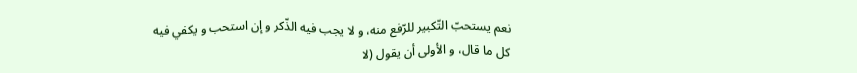نعم يستحبّ التّكبير للرّفع منه، و لا يجب فيه الذّكر و إن استحب و يكفي فيه كل ما قال، و الأولى أن يقول (لا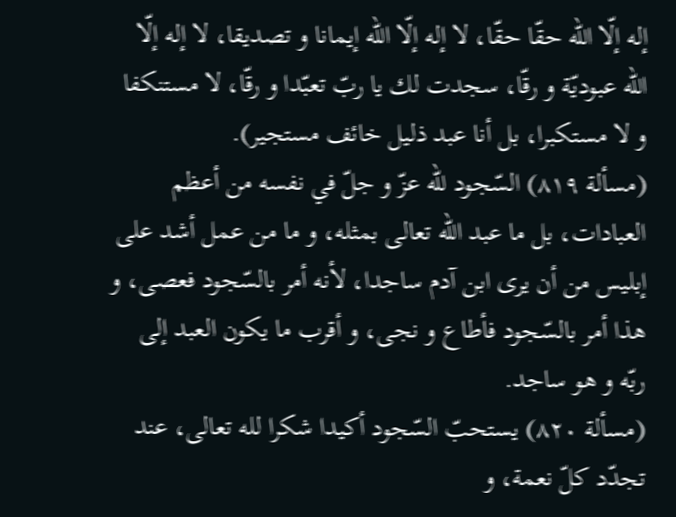إله إلّا اللّه حقّا حقّا، لا إله إلّا اللّه إيمانا و تصديقا، لا إله إلّا اللّه عبوديّة و رقّا، سجدت لك يا ربّ تعبّدا و رقّا، لا مستنكفا و لا مستكبرا، بل أنا عبد ذليل خائف مستجير).
(مسألة ٨١٩) السّجود للّه عزّ و جلّ في نفسه من أعظم العبادات، بل ما عبد اللّه تعالى بمثله، و ما من عمل أشد على إبليس من أن يرى ابن آدم ساجدا، لأنه أمر بالسّجود فعصى، و هذا أمر بالسّجود فأطاع و نجى، و أقرب ما يكون العبد إلى ربّه و هو ساجد.
(مسألة ٨٢٠) يستحبّ السّجود أكيدا شكرا لله تعالى، عند تجدّد كلّ نعمة، و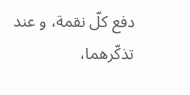دفع كلّ نقمة، و عند تذكّرهما،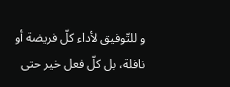و للتّوفيق لأداء كلّ فريضة أو نافلة، بل كلّ فعل خير حتى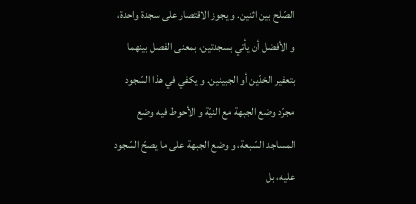الصّلح بين اثنين. و يجوز الاقتصار على سجدة واحدة، و الأفضل أن يأتي بسجدتين، بمعنى الفصل بينهما بتعفير الخدّين أو الجبينين. و يكفي في هذا السّجود مجرّد وضع الجبهة مع النيّة و الأحوط فيه وضع المساجد السّبعة، و وضع الجبهة على ما يصحّ السّجود عليه، بل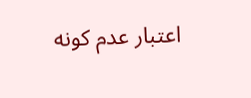اعتبار عدم كونه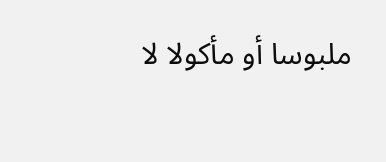ملبوسا أو مأكولا لا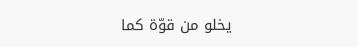يخلو من قوّة كما